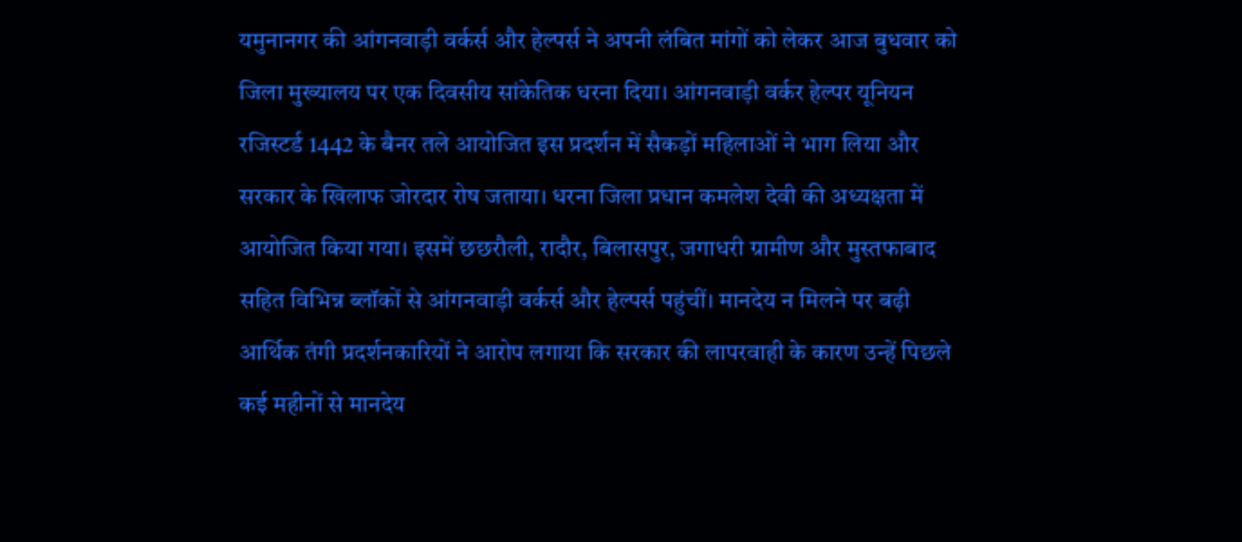यमुनानगर की आंगनवाड़ी वर्कर्स और हेल्पर्स ने अपनी लंबित मांगों को लेकर आज बुधवार को जिला मुख्यालय पर एक दिवसीय सांकेतिक धरना दिया। आंगनवाड़ी वर्कर हेल्पर यूनियन रजिस्टर्ड 1442 के बैनर तले आयोजित इस प्रदर्शन में सैकड़ों महिलाओं ने भाग लिया और सरकार के खिलाफ जोरदार रोष जताया। धरना जिला प्रधान कमलेश देवी की अध्यक्षता में आयोजित किया गया। इसमें छछरौली, रादौर, बिलासपुर, जगाधरी ग्रामीण और मुस्तफाबाद सहित विभिन्न ब्लॉकों से आंगनवाड़ी वर्कर्स और हेल्पर्स पहुंचीं। मानदेय न मिलने पर बढ़ी आर्थिक तंगी प्रदर्शनकारियों ने आरोप लगाया कि सरकार की लापरवाही के कारण उन्हें पिछले कई महीनों से मानदेय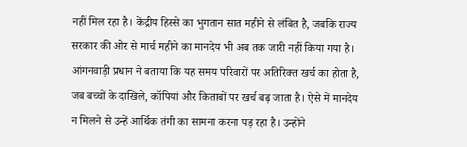नहीं मिल रहा है। केंद्रीय हिस्से का भुगतान सात महीने से लंबित है, जबकि राज्य सरकार की ओर से मार्च महीने का मानदेय भी अब तक जारी नहीं किया गया है। आंगनवाड़ी प्रधान ने बताया कि यह समय परिवारों पर अतिरिक्त खर्च का होता है, जब बच्चों के दाखिले, कॉपियां और किताबों पर खर्च बढ़ जाता है। ऐसे में मानदेय न मिलने से उन्हें आर्थिक तंगी का सामना करना पड़ रहा है। उन्होंने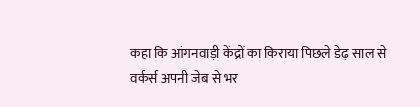कहा कि आंगनवाड़ी केंद्रों का किराया पिछले डेढ़ साल से वर्कर्स अपनी जेब से भर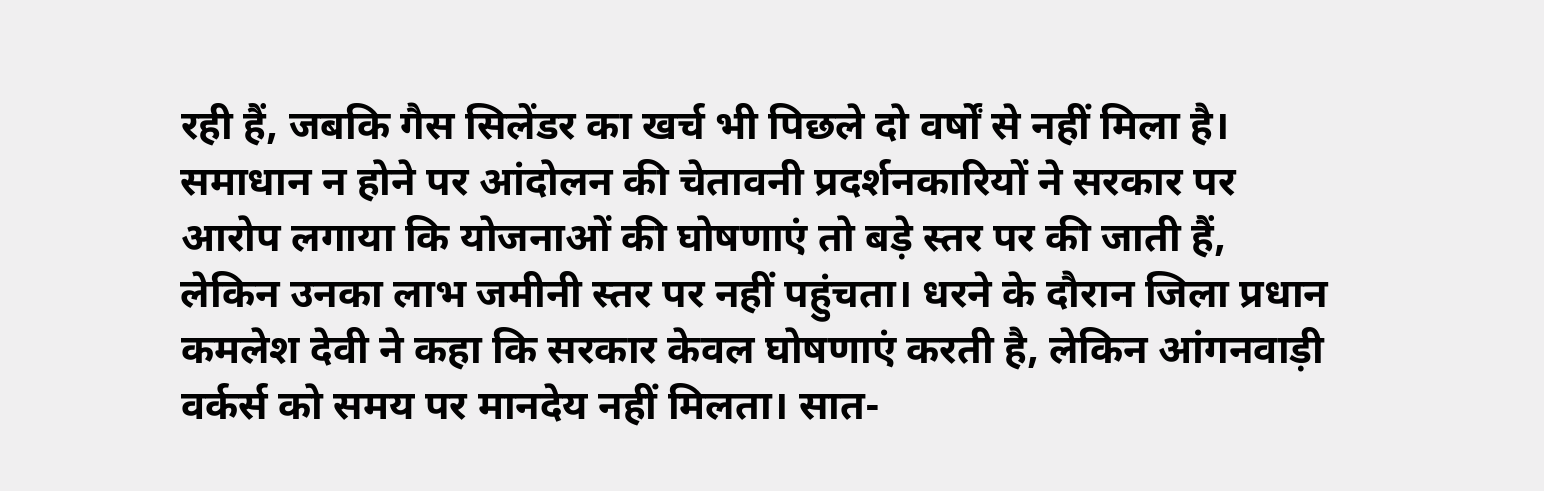रही हैं, जबकि गैस सिलेंडर का खर्च भी पिछले दो वर्षों से नहीं मिला है। समाधान न होने पर आंदोलन की चेतावनी प्रदर्शनकारियों ने सरकार पर आरोप लगाया कि योजनाओं की घोषणाएं तो बड़े स्तर पर की जाती हैं, लेकिन उनका लाभ जमीनी स्तर पर नहीं पहुंचता। धरने के दौरान जिला प्रधान कमलेश देवी ने कहा कि सरकार केवल घोषणाएं करती है, लेकिन आंगनवाड़ी वर्कर्स को समय पर मानदेय नहीं मिलता। सात-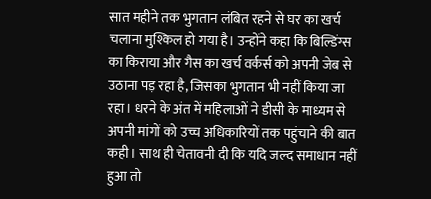सात महीने तक भुगतान लंबित रहने से घर का खर्च चलाना मुश्किल हो गया है। उन्होंने कहा कि बिल्डिंग्स का किराया और गैस का खर्च वर्कर्स को अपनी जेब से उठाना पड़ रहा है, जिसका भुगतान भी नहीं किया जा रहा। धरने के अंत में महिलाओं ने डीसी के माध्यम से अपनी मांगों को उच्च अधिकारियों तक पहुंचाने की बात कही। साथ ही चेतावनी दी कि यदि जल्द समाधान नहीं हुआ तो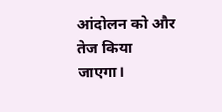आंदोलन को और तेज किया जाएगा।